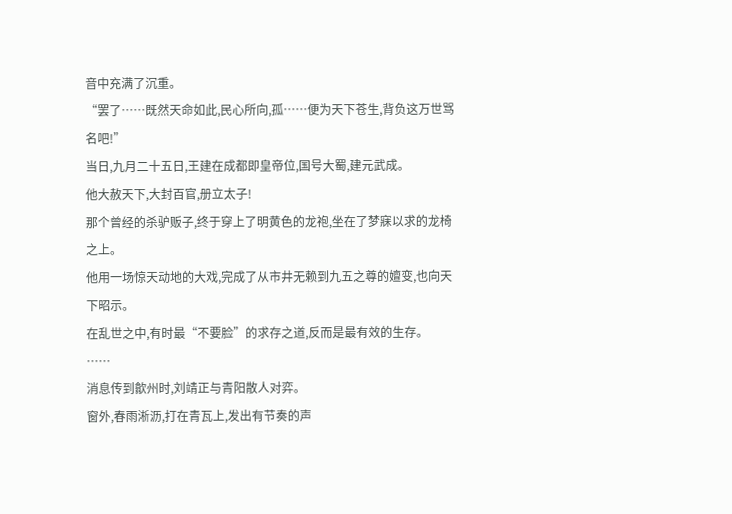音中充满了沉重。
“罢了……既然天命如此,民心所向,孤……便为天下苍生,背负这万世骂名吧!”
当日,九月二十五日,王建在成都即皇帝位,国号大蜀,建元武成。
他大赦天下,大封百官,册立太子!
那个曾经的杀驴贩子,终于穿上了明黄色的龙袍,坐在了梦寐以求的龙椅之上。
他用一场惊天动地的大戏,完成了从市井无赖到九五之尊的嬗变,也向天下昭示。
在乱世之中,有时最“不要脸”的求存之道,反而是最有效的生存。
……
消息传到歙州时,刘靖正与青阳散人对弈。
窗外,春雨淅沥,打在青瓦上,发出有节奏的声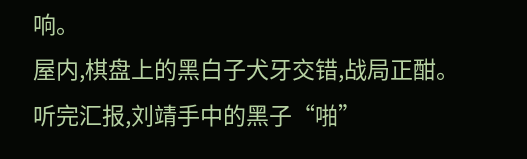响。
屋内,棋盘上的黑白子犬牙交错,战局正酣。
听完汇报,刘靖手中的黑子“啪”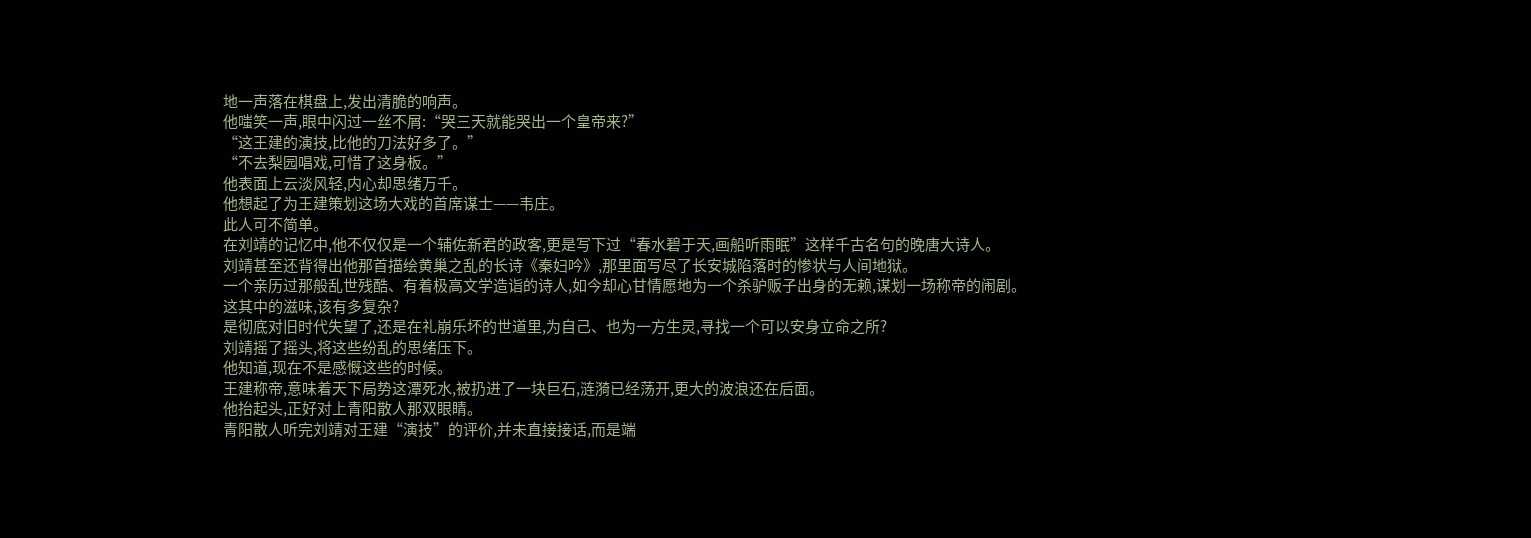地一声落在棋盘上,发出清脆的响声。
他嗤笑一声,眼中闪过一丝不屑:“哭三天就能哭出一个皇帝来?”
“这王建的演技,比他的刀法好多了。”
“不去梨园唱戏,可惜了这身板。”
他表面上云淡风轻,内心却思绪万千。
他想起了为王建策划这场大戏的首席谋士——韦庄。
此人可不简单。
在刘靖的记忆中,他不仅仅是一个辅佐新君的政客,更是写下过“春水碧于天,画船听雨眠”这样千古名句的晚唐大诗人。
刘靖甚至还背得出他那首描绘黄巢之乱的长诗《秦妇吟》,那里面写尽了长安城陷落时的惨状与人间地狱。
一个亲历过那般乱世残酷、有着极高文学造诣的诗人,如今却心甘情愿地为一个杀驴贩子出身的无赖,谋划一场称帝的闹剧。
这其中的滋味,该有多复杂?
是彻底对旧时代失望了,还是在礼崩乐坏的世道里,为自己、也为一方生灵,寻找一个可以安身立命之所?
刘靖摇了摇头,将这些纷乱的思绪压下。
他知道,现在不是感慨这些的时候。
王建称帝,意味着天下局势这潭死水,被扔进了一块巨石,涟漪已经荡开,更大的波浪还在后面。
他抬起头,正好对上青阳散人那双眼睛。
青阳散人听完刘靖对王建“演技”的评价,并未直接接话,而是端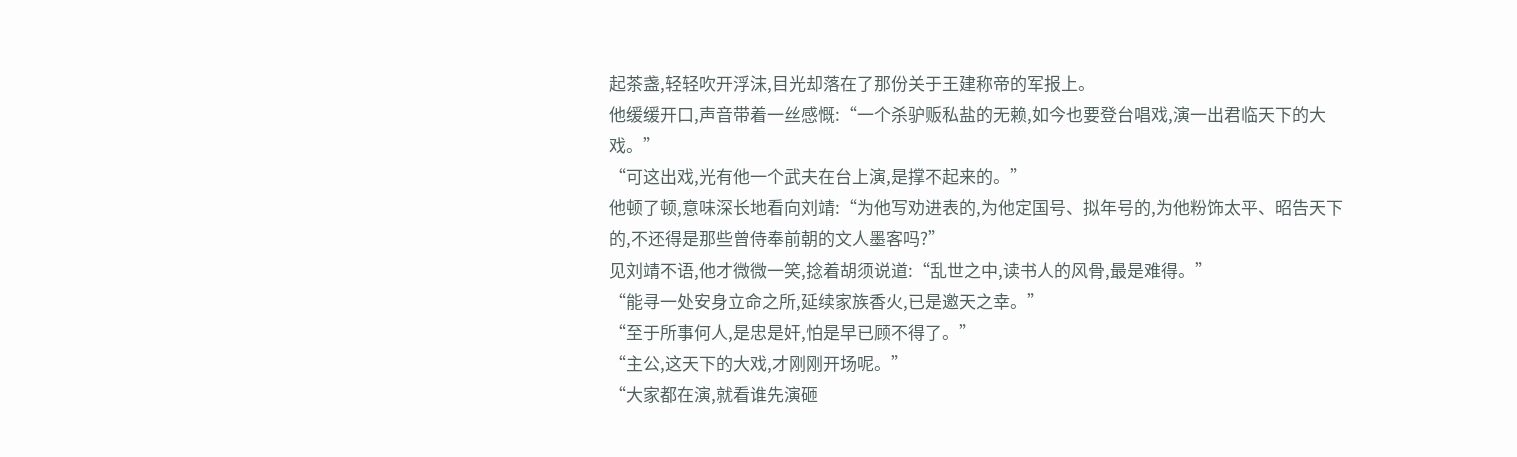起茶盏,轻轻吹开浮沫,目光却落在了那份关于王建称帝的军报上。
他缓缓开口,声音带着一丝感慨:“一个杀驴贩私盐的无赖,如今也要登台唱戏,演一出君临天下的大戏。”
“可这出戏,光有他一个武夫在台上演,是撑不起来的。”
他顿了顿,意味深长地看向刘靖:“为他写劝进表的,为他定国号、拟年号的,为他粉饰太平、昭告天下的,不还得是那些曾侍奉前朝的文人墨客吗?”
见刘靖不语,他才微微一笑,捻着胡须说道:“乱世之中,读书人的风骨,最是难得。”
“能寻一处安身立命之所,延续家族香火,已是邀天之幸。”
“至于所事何人,是忠是奸,怕是早已顾不得了。”
“主公,这天下的大戏,才刚刚开场呢。”
“大家都在演,就看谁先演砸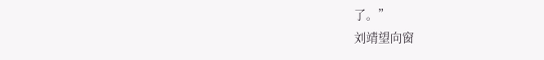了。”
刘靖望向窗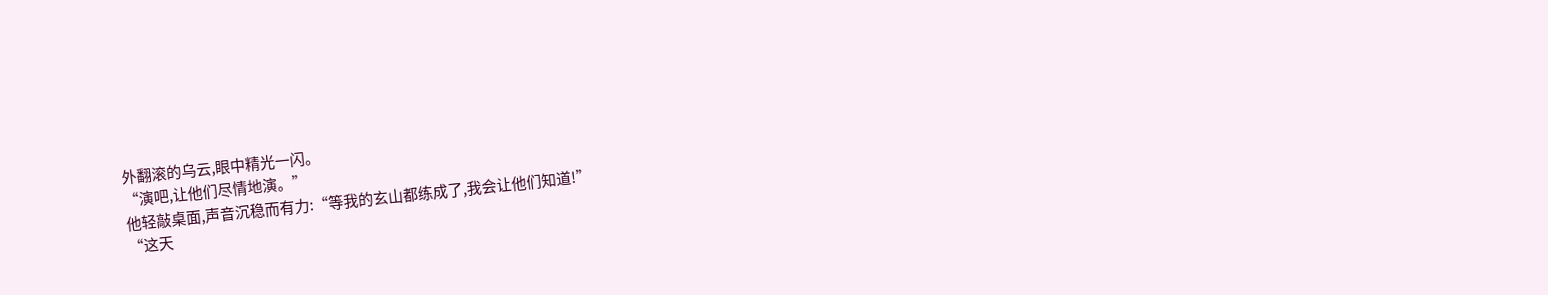外翻滚的乌云,眼中精光一闪。
“演吧,让他们尽情地演。”
他轻敲桌面,声音沉稳而有力:“等我的玄山都练成了,我会让他们知道!”
“这天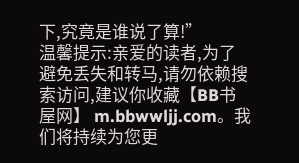下,究竟是谁说了算!”
温馨提示:亲爱的读者,为了避免丢失和转马,请勿依赖搜索访问,建议你收藏【BB书屋网】 m.bbwwljj.com。我们将持续为您更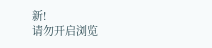新!
请勿开启浏览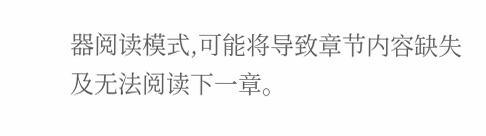器阅读模式,可能将导致章节内容缺失及无法阅读下一章。